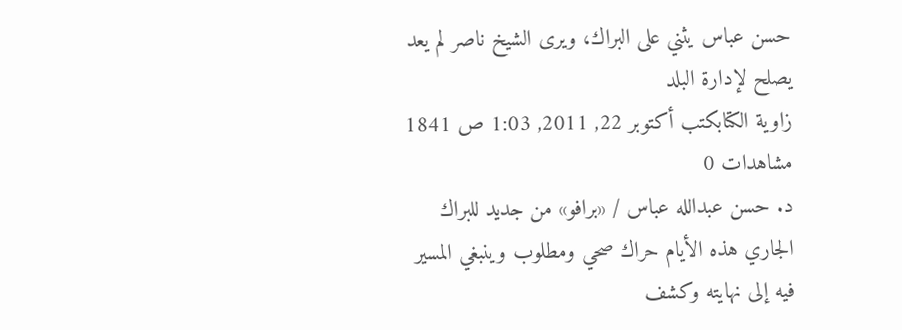حسن عباس يثني على البراك، ويرى الشيخ ناصر لم يعد يصلح لإدارة البلد
زاوية الكتابكتب أكتوبر 22, 2011, 1:03 ص 1841 مشاهدات 0
د. حسن عبدالله عباس / «برافو» من جديد للبراك
الجاري هذه الأيام حراك صحي ومطلوب وينبغي المسير فيه إلى نهايته وكشف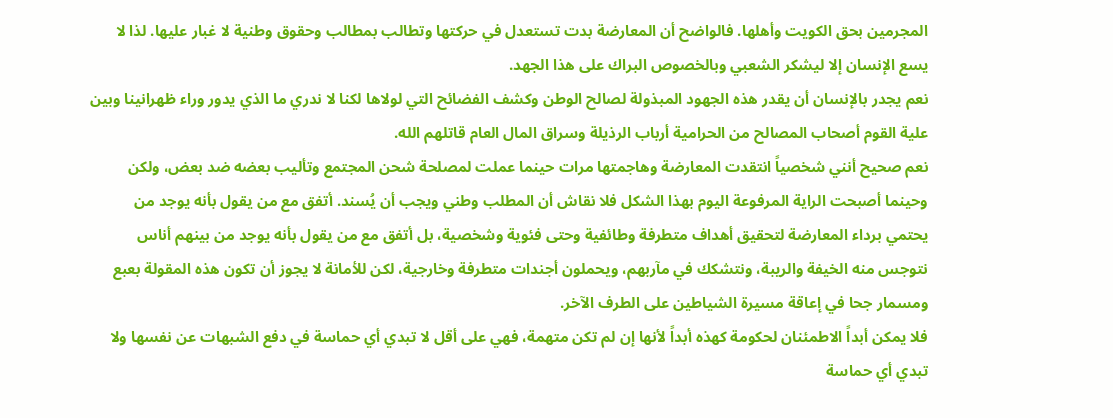المجرمين بحق الكويت وأهلها. فالواضح أن المعارضة بدت تستعدل في حركتها وتطالب بمطالب وحقوق وطنية لا غبار عليها. لذا لا يسع الإنسان إلا ليشكر الشعبي وبالخصوص البراك على هذا الجهد.
نعم يجدر بالإنسان أن يقدر هذه الجهود المبذولة لصالح الوطن وكشف الفضائح التي لولاها لكنا لا ندري ما الذي يدور وراء ظهرانينا وبين علية القوم أصحاب المصالح من الحرامية أرباب الرذيلة وسراق المال العام قاتلهم الله.
نعم صحيح أنني شخصياً انتقدت المعارضة وهاجمتها مرات حينما عملت لمصلحة شحن المجتمع وتأليب بعضه ضد بعض، ولكن وحينما أصبحت الراية المرفوعة اليوم بهذا الشكل فلا نقاش أن المطلب وطني ويجب أن يُسند. أتفق مع من يقول بأنه يوجد من يحتمي برداء المعارضة لتحقيق أهداف متطرفة وطائفية وحتى فئوية وشخصية، بل أتفق مع من يقول بأنه يوجد من بينهم أناس نتوجس منه الخيفة والريبة، ونتشكك في مآربهم، ويحملون أجندات متطرفة وخارجية، لكن للأمانة لا يجوز أن تكون هذه المقولة بعبع ومسمار جحا في إعاقة مسيرة الشياطين على الطرف الآخر.
فلا يمكن أبداً الاطمئنان لحكومة كهذه أبداً لأنها إن لم تكن متهمة، فهي على أقل لا تبدي أي حماسة في دفع الشبهات عن نفسها ولا تبدي أي حماسة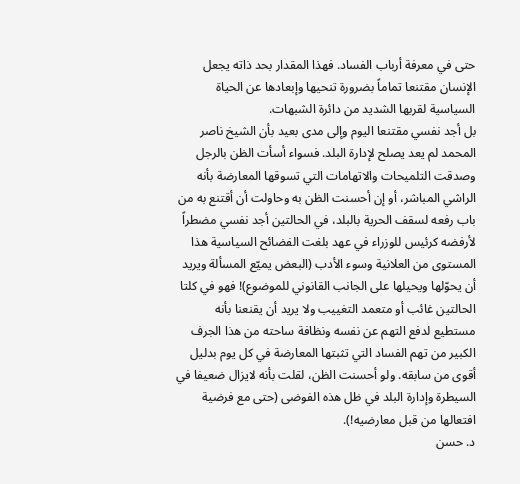حتى في معرفة أرباب الفساد. فهذا المقدار بحد ذاته يجعل الإنسان مقتنعا تماماً بضرورة تنحيها وإبعادها عن الحياة السياسية لقربها الشديد من دائرة الشبهات.
بل أجد نفسي مقتنعا اليوم وإلى مدى بعيد بأن الشيخ ناصر المحمد لم يعد يصلح لإدارة البلد. فسواء أسأت الظن بالرجل وصدقت التلميحات والاتهامات التي تسوقها المعارضة بأنه الراشي المباشر، أو إن أحسنت الظن به وحاولت أن أقتنع به من باب رفعه لسقف الحرية بالبلد، في الحالتين أجد نفسي مضطراً لأرفضه كرئيس للوزراء في عهد بلغت الفضائح السياسية هذا المستوى من العلانية وسوء الأدب (البعض يميّع المسألة ويريد أن يحوّلها ويحيلها على الجانب القانوني للموضوع)! فهو في كلتا الحالتين غائب أو متعمد التغييب ولا يريد أن يقنعنا بأنه مستطيع لدفع التهم عن نفسه ونظافة ساحته من هذا الجرف الكبير من تهم الفساد التي تثبتها المعارضة في كل يوم بدليل أقوى من سابقه. ولو أحسنت الظن، لقلت بأنه لايزال ضعيفا في السيطرة وإدارة البلد في ظل هذه الفوضى (حتى مع فرضية افتعالها من قبل معارضيه!).
د. حسن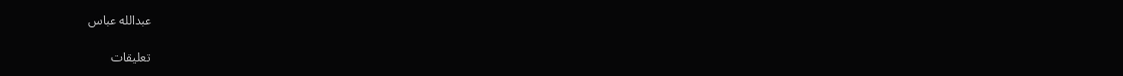عبدالله عباس

تعليقات